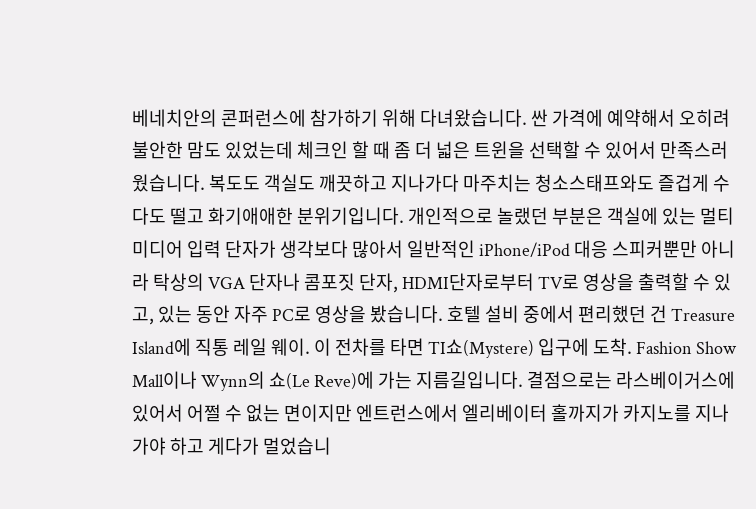베네치안의 콘퍼런스에 참가하기 위해 다녀왔습니다. 싼 가격에 예약해서 오히려 불안한 맘도 있었는데 체크인 할 때 좀 더 넓은 트윈을 선택할 수 있어서 만족스러웠습니다. 복도도 객실도 깨끗하고 지나가다 마주치는 청소스태프와도 즐겁게 수다도 떨고 화기애애한 분위기입니다. 개인적으로 놀랬던 부분은 객실에 있는 멀티미디어 입력 단자가 생각보다 많아서 일반적인 iPhone/iPod 대응 스피커뿐만 아니라 탁상의 VGA 단자나 콤포짓 단자, HDMI단자로부터 TV로 영상을 출력할 수 있고, 있는 동안 자주 PC로 영상을 봤습니다. 호텔 설비 중에서 편리했던 건 Treasure Island에 직통 레일 웨이. 이 전차를 타면 TI쇼(Mystere) 입구에 도착. Fashion Show Mall이나 Wynn의 쇼(Le Reve)에 가는 지름길입니다. 결점으로는 라스베이거스에 있어서 어쩔 수 없는 면이지만 엔트런스에서 엘리베이터 홀까지가 카지노를 지나가야 하고 게다가 멀었습니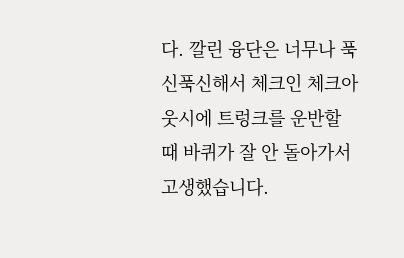다. 깔린 융단은 너무나 푹신푹신해서 체크인 체크아웃시에 트렁크를 운반할 때 바퀴가 잘 안 돌아가서 고생했습니다.